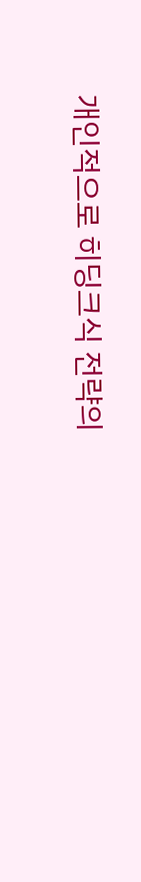개인적으로 히딩크식 전략의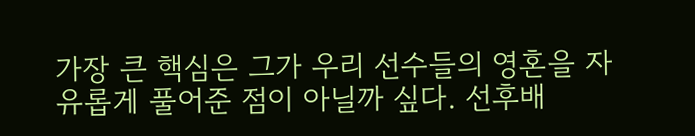가장 큰 핵심은 그가 우리 선수들의 영혼을 자유롭게 풀어준 점이 아닐까 싶다. 선후배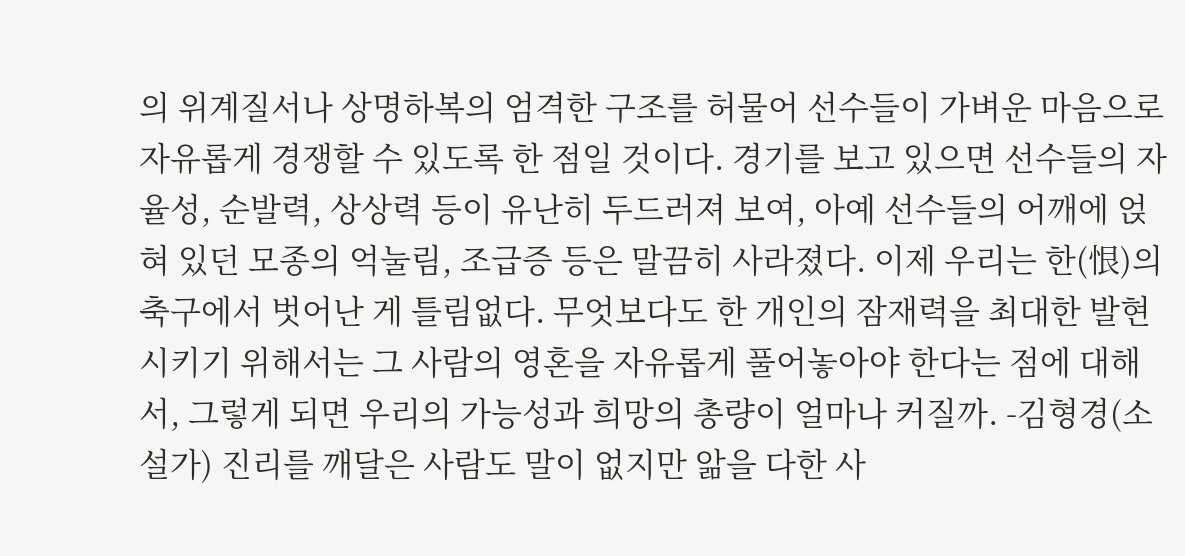의 위계질서나 상명하복의 엄격한 구조를 허물어 선수들이 가벼운 마음으로 자유롭게 경쟁할 수 있도록 한 점일 것이다. 경기를 보고 있으면 선수들의 자율성, 순발력, 상상력 등이 유난히 두드러져 보여, 아예 선수들의 어깨에 얹혀 있던 모종의 억눌림, 조급증 등은 말끔히 사라졌다. 이제 우리는 한(恨)의 축구에서 벗어난 게 틀림없다. 무엇보다도 한 개인의 잠재력을 최대한 발현시키기 위해서는 그 사람의 영혼을 자유롭게 풀어놓아야 한다는 점에 대해서, 그렇게 되면 우리의 가능성과 희망의 총량이 얼마나 커질까. -김형경(소설가) 진리를 깨달은 사람도 말이 없지만 앎을 다한 사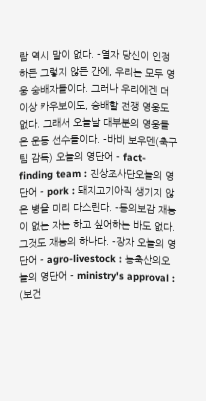람 역시 말이 없다. -열자 당신이 인정하든 그렇지 않든 간에, 우리는 모두 영웅 숭배자들이다. 그러나 우리에겐 더 이상 카우보이도, 승배할 전쟁 영웅도 없다. 그래서 오늘날 대부분의 영웅들은 운동 선수들이다. -바비 보우덴(축구팀 감독) 오늘의 영단어 - fact-finding team : 진상조사단오늘의 영단어 - pork : 돼지고기아직 생기지 않은 병을 미리 다스린다. -동의보감 재능이 없는 자는 하고 싶어하는 바도 없다. 그것도 재능의 하나다. -장자 오늘의 영단어 - agro-livestock : 농축산의오늘의 영단어 - ministry's approval : (보건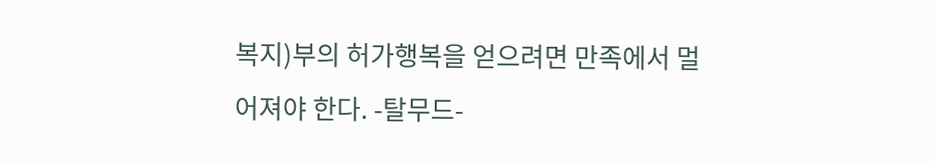복지)부의 허가행복을 얻으려면 만족에서 멀어져야 한다. -탈무드-